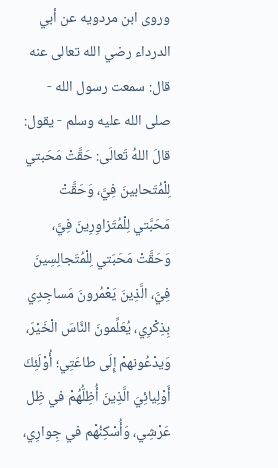وروى ابن مردويه عن أبي الدرداء رضي الله تعالى عنه قال: سمعت رسول الله - صلى الله عليه وسلم - يقول: قالَ اللهُ تَعالَى: حَقَّتْ مَحَبتي لِلْمُتَحابينَ فِيَّ، وَحَقَّتْ مَحَبَّتي لِلْمُتَزاوِرِينَ فِيَّ، وَحَقَّتْ مَحَبَتي لِلْمُتَجالِسِينَ فِيَّ، الَّذِينَ يَعْمُرونَ مَساجِدِي بِذِكْرِي، يُعَلِّمونَ النَّاسَ الْخَيْرَ، وَيدْعُونهمْ إِلَى طاعَتِي؛ أُوْلَئِكَ أَوْلِيائِيَ الَّذِينَ أُظِلُّهُمْ في ظِل عَرْشِي، وَأُسْكِنُهْم في جِوارِي،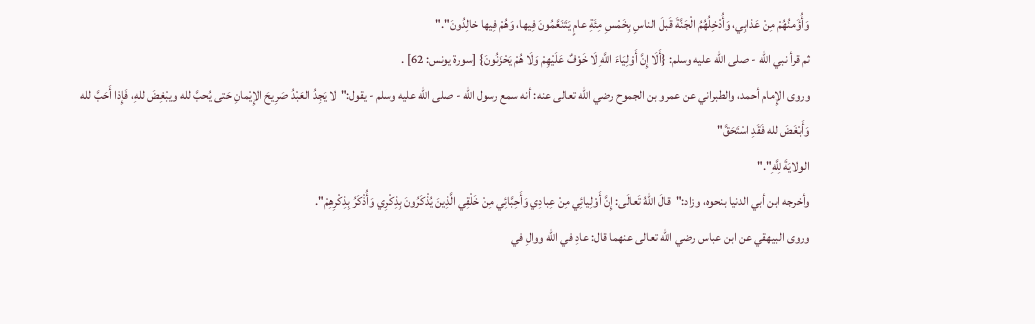وَأُؤَمنُهُمْ مِنْ عَذابِي، وَأُدْخِلُهُمُ الْجَنَّةَ قَبلَ الناسِ بِخَمْسِ مِئَةِ عامٍ يَتَنَعَّمُونَ فِيها، وَهُمْ فِيها خالِدُونَ"."
ثم قرأ نبي الله - صلى الله عليه وسلم: {أَلَا إِنَّ أَوْلِيَاءَ اللَّهِ لَا خَوْفٌ عَلَيْهِمْ وَلَا هُمْ يَحْزَنُونَ} [سورة يونس: 62] .
وروى الإِمام أحمد، والطبراني عن عمرو بن الجموح رضي الله تعالى عنه: أنه سمع رسول الله - صلى الله عليه وسلم - يقول:"لا يَجِدُ العَبْدُ صَرِيحَ الإِيْمانِ حَتى يُحبَّ لله ويبْغِضَ للهِ، فَإِذا أَحَبَّ لله وَأَبْغَضَ لله فَقَدِ اسْتَحَقَّ"
الولايَةَ لِلَّهِ"."
وأخرجه ابن أبي الدنيا بنحوه، وزاد:"قالَ اللهُ تَعالَى: إِنَّ أَوْلِيائِي مِنْ عِبادِي وَأَحِبَّائِي مِنْ خَلْقِي الَّذِينَ يُذْكَرُونَ بِذِكْرِي وَأُذْكَرُ بِذِكْرِهِمْ".
وروى البيهقي عن ابن عباس رضي الله تعالى عنهما قال: عادِ في الله ووالِ في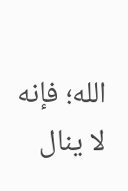الله؛ فإنه لا ينال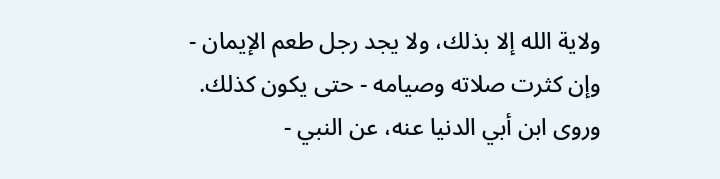ولاية الله إلا بذلك، ولا يجد رجل طعم الإيمان - وإن كثرت صلاته وصيامه - حتى يكون كذلك.
وروى ابن أبي الدنيا عنه، عن النبي -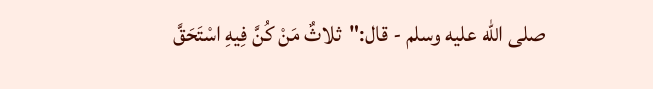صلى الله عليه وسلم - قال:"ثلاثٌ مَنْ كُنَّ فِيهِ اسْتَحَقَّ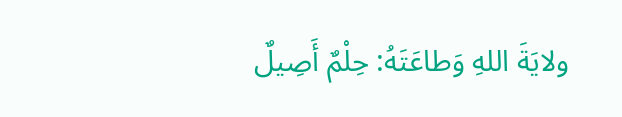ولايَةَ اللهِ وَطاعَتَهُ: حِلْمٌ أَصِيلٌ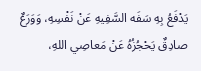يَدْفَعُ بِهِ سَفَه السَّفِيهِ عَنْ نَفْسِهِ، وَوَرَعٌ صادِقٌ يَحْجُزُهُ عَنْ مَعاصِي اللهِ،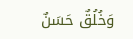وَخُلُقٌ حَسَنٌ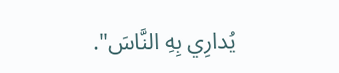يُدارِي بِهِ النَّاسَ".